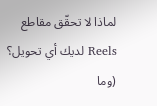لماذا لا تحقّق مقاطع Reels لديك أي تحويل؟ (وما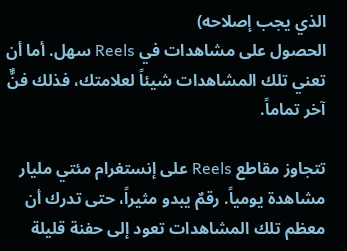الذي يجب إصلاحه)
الحصول على مشاهدات في Reels سهل. أما أن تعني تلك المشاهدات شيئاً لعلامتك، فذلك فنٌّ آخر تماماً.

تتجاوز مقاطع Reels على إنستغرام مئتي مليار مشاهدة يومياً. رقمٌ يبدو مثيراً، حتى تدرك أن معظم تلك المشاهدات تعود إلى حفنة قليلة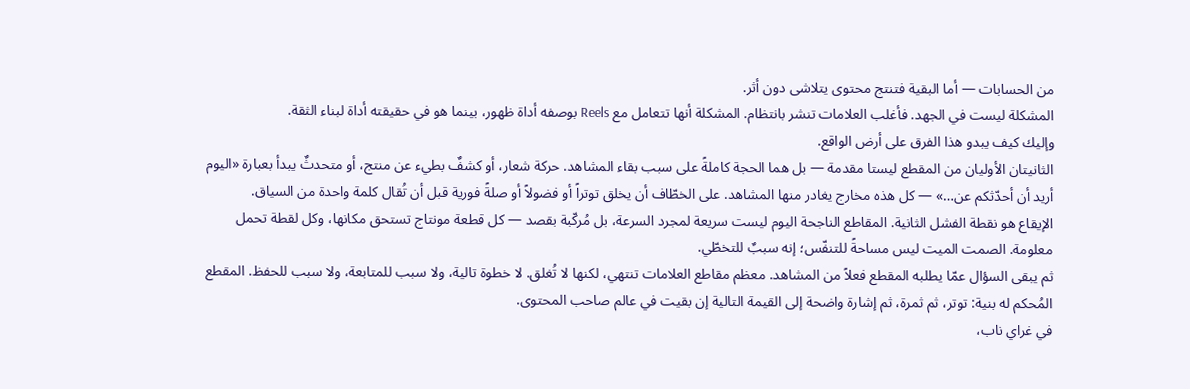من الحسابات — أما البقية فتنتج محتوى يتلاشى دون أثر.
المشكلة ليست في الجهد. فأغلب العلامات تنشر بانتظام. المشكلة أنها تتعامل مع Reels بوصفه أداة ظهور، بينما هو في حقيقته أداة لبناء الثقة.
وإليك كيف يبدو هذا الفرق على أرض الواقع.
الثانيتان الأوليان من المقطع ليستا مقدمة — بل هما الحجة كاملةً على سبب بقاء المشاهد. حركة شعار، أو كشفٌ بطيء عن منتج، أو متحدثٌ يبدأ بعبارة «اليوم أريد أن أحدّثكم عن…» — كل هذه مخارج يغادر منها المشاهد. على الخطّاف أن يخلق توتراً أو فضولاً أو صلةً فورية قبل أن تُقال كلمة واحدة من السياق.
الإيقاع هو نقطة الفشل الثانية. المقاطع الناجحة اليوم ليست سريعة لمجرد السرعة، بل مُركّبة بقصد — كل قطعة مونتاج تستحق مكانها، وكل لقطة تحمل معلومة. الصمت الميت ليس مساحةً للتنفّس؛ إنه سببٌ للتخطّي.
ثم يبقى السؤال عمّا يطلبه المقطع فعلاً من المشاهد. معظم مقاطع العلامات تنتهي، لكنها لا تُغلق. لا خطوة تالية، ولا سبب للمتابعة، ولا سبب للحفظ. المقطع المُحكم له بنية: توتر، ثم ثمرة، ثم إشارة واضحة إلى القيمة التالية إن بقيت في عالم صاحب المحتوى.
في غراي ناب،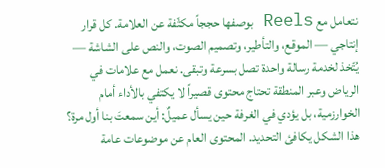نتعامل مع Reels بوصفها حججاً مكثّفة عن العلامة. كل قرار إنتاجي — الموقع، والتأطير، وتصميم الصوت، والنص على الشاشة — يُتّخذ لخدمة رسالة واحدة تصل بسرعة وتبقى. نعمل مع علامات في الرياض وعبر المنطقة تحتاج محتوى قصيراً لا يكتفي بالأداء أمام الخوارزمية، بل يؤدي في الغرفة حين يسأل عميلٌ: أين سمعتَ بنا أول مرة؟
هذا الشكل يكافئ التحديد. المحتوى العام عن موضوعات عامة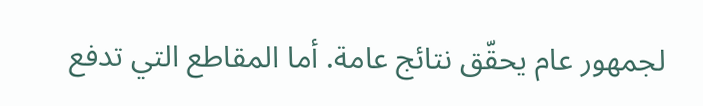لجمهور عام يحقّق نتائج عامة. أما المقاطع التي تدفع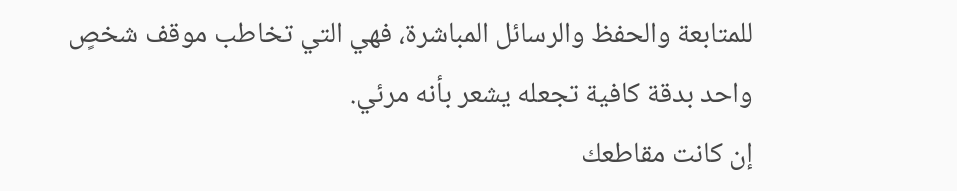للمتابعة والحفظ والرسائل المباشرة، فهي التي تخاطب موقف شخصٍ واحد بدقة كافية تجعله يشعر بأنه مرئي.
إن كانت مقاطعك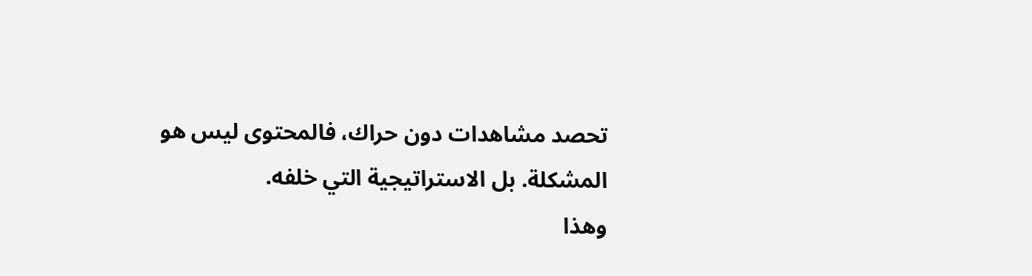تحصد مشاهدات دون حراك، فالمحتوى ليس هو المشكلة. بل الاستراتيجية التي خلفه.
وهذا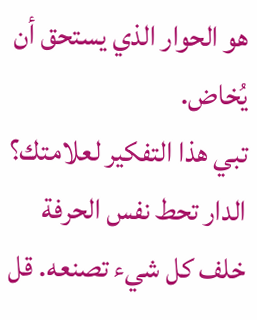هو الحوار الذي يستحق أن يُخاض.
تبي هذا التفكير لعلامتك؟
الدار تحط نفس الحرفة خلف كل شيء تصنعه. قل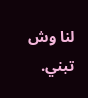لنا وش تبني.